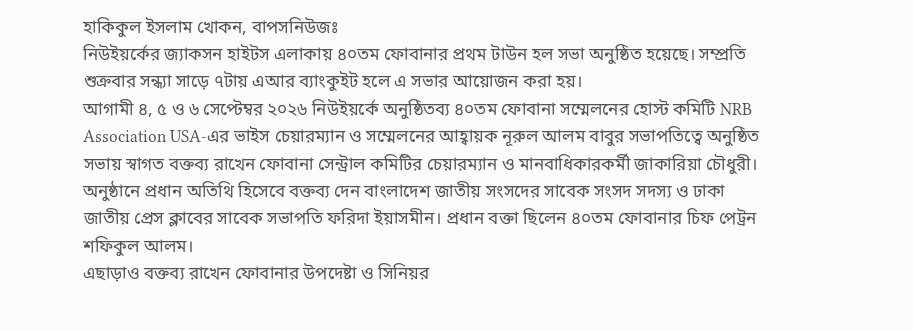হাকিকুল ইসলাম খোকন, বাপসনিউজঃ
নিউইয়র্কের জ্যাকসন হাইটস এলাকায় ৪০তম ফোবানার প্রথম টাউন হল সভা অনুষ্ঠিত হয়েছে। সম্প্রতি শুক্রবার সন্ধ্যা সাড়ে ৭টায় এআর ব্যাংকুইট হলে এ সভার আয়োজন করা হয়।
আগামী ৪, ৫ ও ৬ সেপ্টেম্বর ২০২৬ নিউইয়র্কে অনুষ্ঠিতব্য ৪০তম ফোবানা সম্মেলনের হোস্ট কমিটি NRB Association USA-এর ভাইস চেয়ারম্যান ও সম্মেলনের আহ্বায়ক নূরুল আলম বাবুর সভাপতিত্বে অনুষ্ঠিত সভায় স্বাগত বক্তব্য রাখেন ফোবানা সেন্ট্রাল কমিটির চেয়ারম্যান ও মানবাধিকারকর্মী জাকারিয়া চৌধুরী।
অনুষ্ঠানে প্রধান অতিথি হিসেবে বক্তব্য দেন বাংলাদেশ জাতীয় সংসদের সাবেক সংসদ সদস্য ও ঢাকা জাতীয় প্রেস ক্লাবের সাবেক সভাপতি ফরিদা ইয়াসমীন। প্রধান বক্তা ছিলেন ৪০তম ফোবানার চিফ পেট্রন শফিকুল আলম।
এছাড়াও বক্তব্য রাখেন ফোবানার উপদেষ্টা ও সিনিয়র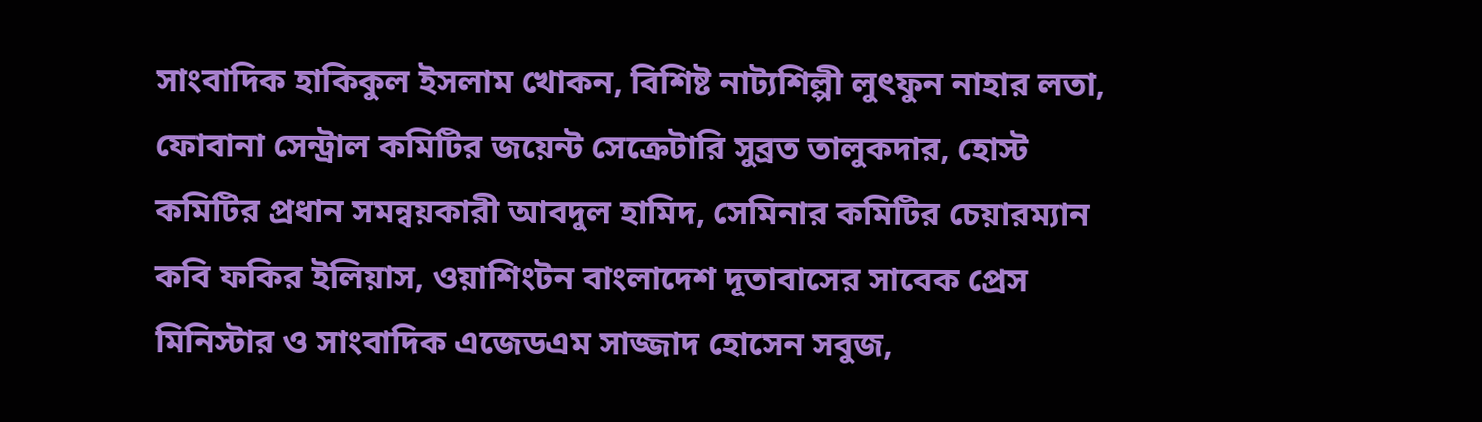সাংবাদিক হাকিকুল ইসলাম খোকন, বিশিষ্ট নাট্যশিল্পী লুৎফুন নাহার লতা, ফোবানা সেন্ট্রাল কমিটির জয়েন্ট সেক্রেটারি সুব্রত তালুকদার, হোস্ট কমিটির প্রধান সমন্বয়কারী আবদুল হামিদ, সেমিনার কমিটির চেয়ারম্যান কবি ফকির ইলিয়াস, ওয়াশিংটন বাংলাদেশ দূতাবাসের সাবেক প্রেস মিনিস্টার ও সাংবাদিক এজেডএম সাজ্জাদ হোসেন সবুজ,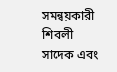সমন্বয়কারী শিবলী সাদেক এবং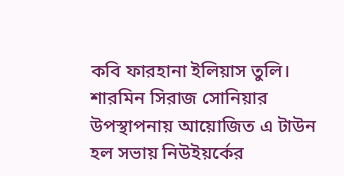কবি ফারহানা ইলিয়াস তুলি।
শারমিন সিরাজ সোনিয়ার উপস্থাপনায় আয়োজিত এ টাউন হল সভায় নিউইয়র্কের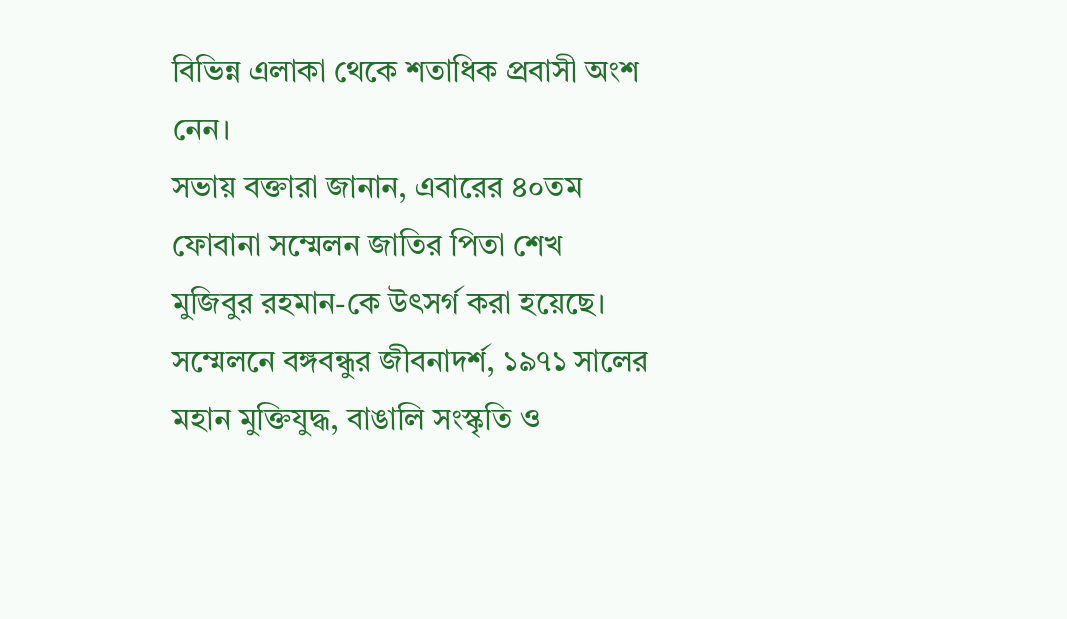বিভিন্ন এলাকা থেকে শতাধিক প্রবাসী অংশ নেন।
সভায় বক্তারা জানান, এবারের ৪০তম ফোবানা সম্মেলন জাতির পিতা শেখ মুজিবুর রহমান-কে উৎসর্গ করা হয়েছে। সম্মেলনে বঙ্গবন্ধুর জীবনাদর্শ, ১৯৭১ সালের মহান মুক্তিযুদ্ধ, বাঙালি সংস্কৃতি ও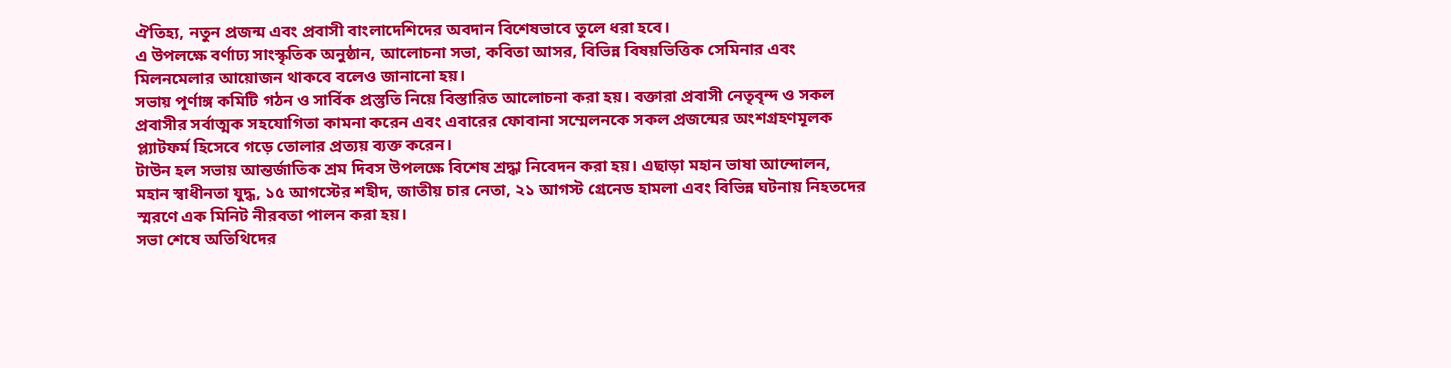ঐতিহ্য, নতুন প্রজন্ম এবং প্রবাসী বাংলাদেশিদের অবদান বিশেষভাবে তুলে ধরা হবে।
এ উপলক্ষে বর্ণাঢ্য সাংস্কৃতিক অনুষ্ঠান, আলোচনা সভা, কবিতা আসর, বিভিন্ন বিষয়ভিত্তিক সেমিনার এবং মিলনমেলার আয়োজন থাকবে বলেও জানানো হয়।
সভায় পূর্ণাঙ্গ কমিটি গঠন ও সার্বিক প্রস্তুতি নিয়ে বিস্তারিত আলোচনা করা হয়। বক্তারা প্রবাসী নেতৃবৃন্দ ও সকল প্রবাসীর সর্বাত্মক সহযোগিতা কামনা করেন এবং এবারের ফোবানা সম্মেলনকে সকল প্রজন্মের অংশগ্রহণমূলক প্ল্যাটফর্ম হিসেবে গড়ে তোলার প্রত্যয় ব্যক্ত করেন।
টাউন হল সভায় আন্তর্জাতিক শ্রম দিবস উপলক্ষে বিশেষ শ্রদ্ধা নিবেদন করা হয়। এছাড়া মহান ভাষা আন্দোলন, মহান স্বাধীনতা যুদ্ধ, ১৫ আগস্টের শহীদ, জাতীয় চার নেতা, ২১ আগস্ট গ্রেনেড হামলা এবং বিভিন্ন ঘটনায় নিহতদের স্মরণে এক মিনিট নীরবতা পালন করা হয়।
সভা শেষে অতিথিদের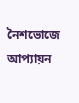নৈশভোজে আপ্যায়ন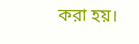করা হয়।